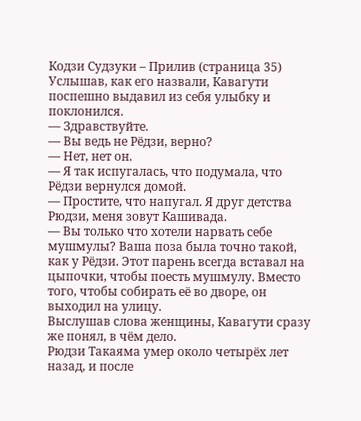Кодзи Судзуки – Прилив (страница 35)
Услышав, как его назвали, Кавагути поспешно выдавил из себя улыбку и поклонился.
— Здравствуйте.
— Вы ведь не Рёдзи, верно?
— Нет, нет он.
— Я так испугалась, что подумала, что Рёдзи вернулся домой.
— Простите, что напугал. Я друг детства Рюдзи, меня зовут Кашивада.
— Вы только что хотели нарвать себе мушмулы? Ваша поза была точно такой, как у Рёдзи. Этот парень всегда вставал на цыпочки, чтобы поесть мушмулу. Вместо того, чтобы собирать её во дворе, он выходил на улицу.
Выслушав слова женщины, Кавагути сразу же понял, в чём дело.
Рюдзи Такаяма умер около четырёх лет назад, и после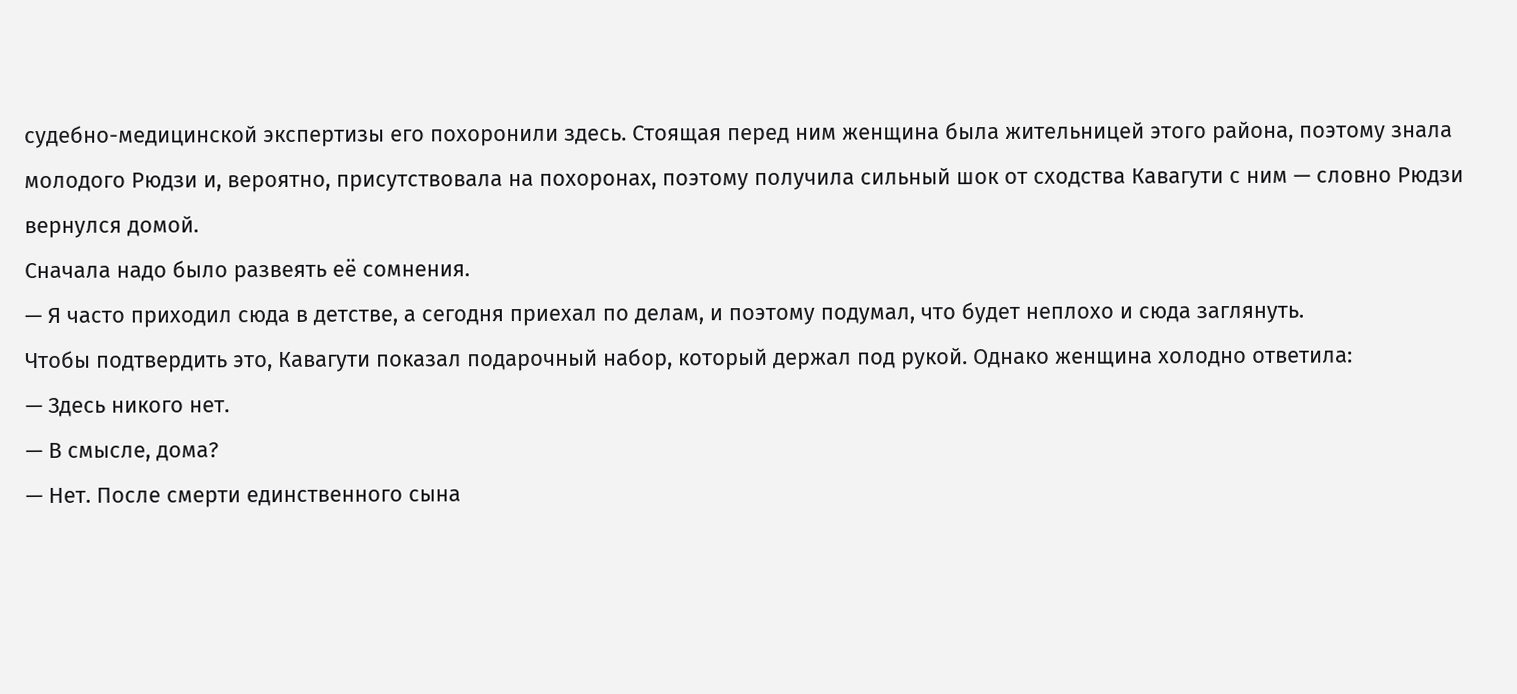судебно-медицинской экспертизы его похоронили здесь. Стоящая перед ним женщина была жительницей этого района, поэтому знала молодого Рюдзи и, вероятно, присутствовала на похоронах, поэтому получила сильный шок от сходства Кавагути с ним — словно Рюдзи вернулся домой.
Сначала надо было развеять её сомнения.
— Я часто приходил сюда в детстве, а сегодня приехал по делам, и поэтому подумал, что будет неплохо и сюда заглянуть.
Чтобы подтвердить это, Кавагути показал подарочный набор, который держал под рукой. Однако женщина холодно ответила:
— Здесь никого нет.
— В смысле, дома?
— Нет. После смерти единственного сына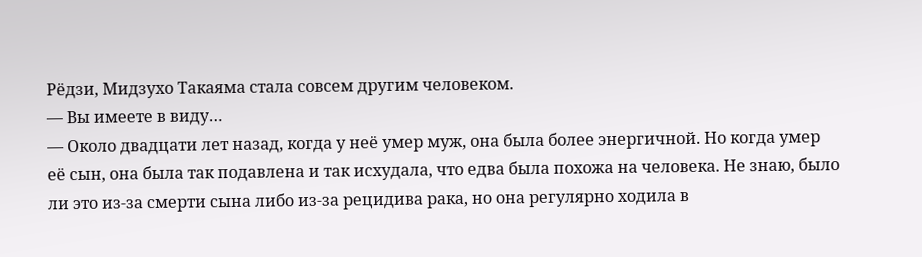Рёдзи, Мидзухо Такаяма стала совсем другим человеком.
— Вы имеете в виду…
— Около двадцати лет назад, когда у неё умер муж, она была более энергичной. Но когда умер её сын, она была так подавлена и так исхудала, что едва была похожа на человека. Не знаю, было ли это из-за смерти сына либо из-за рецидива рака, но она регулярно ходила в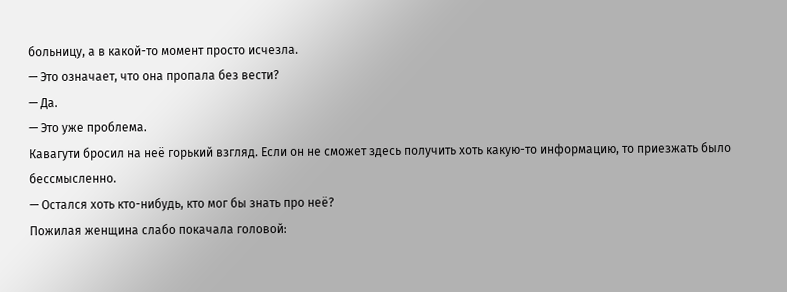больницу, а в какой-то момент просто исчезла.
— Это означает, что она пропала без вести?
— Да.
— Это уже проблема.
Кавагути бросил на неё горький взгляд. Если он не сможет здесь получить хоть какую-то информацию, то приезжать было бессмысленно.
— Остался хоть кто-нибудь, кто мог бы знать про неё?
Пожилая женщина слабо покачала головой: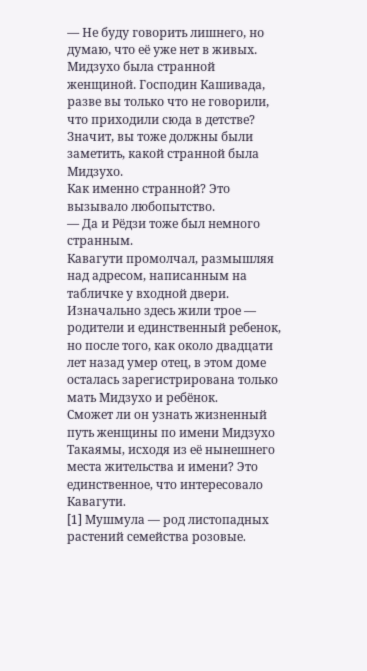— Не буду говорить лишнего, но думаю, что её уже нет в живых. Мидзухо была странной женщиной. Господин Кашивада, разве вы только что не говорили, что приходили сюда в детстве? Значит, вы тоже должны были заметить, какой странной была Мидзухо.
Как именно странной? Это вызывало любопытство.
— Да и Рёдзи тоже был немного странным.
Кавагути промолчал, размышляя над адресом, написанным на табличке у входной двери.
Изначально здесь жили трое — родители и единственный ребенок, но после того, как около двадцати лет назад умер отец, в этом доме осталась зарегистрирована только мать Мидзухо и ребёнок.
Сможет ли он узнать жизненный путь женщины по имени Мидзухо Такаямы, исходя из её нынешнего места жительства и имени? Это единственное, что интересовало Кавагути.
[1] Мушмула — род листопадных растений семейства розовые.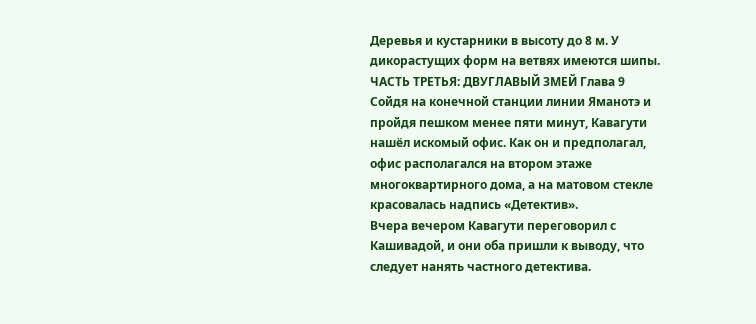Деревья и кустарники в высоту до 8 м. У дикорастущих форм на ветвях имеются шипы.
ЧАСТЬ ТРЕТЬЯ: ДВУГЛАВЫЙ ЗМЕЙ Глава 9
Сойдя на конечной станции линии Яманотэ и пройдя пешком менее пяти минут, Кавагути нашёл искомый офис. Как он и предполагал, офис располагался на втором этаже многоквартирного дома, а на матовом стекле красовалась надпись «Детектив».
Вчера вечером Кавагути переговорил с Кашивадой, и они оба пришли к выводу, что следует нанять частного детектива.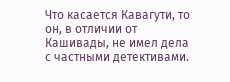Что касается Кавагути, то он, в отличии от Кашивады, не имел дела с частными детективами.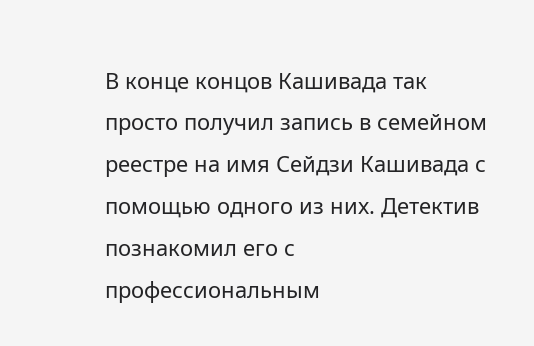В конце концов Кашивада так просто получил запись в семейном реестре на имя Сейдзи Кашивада с помощью одного из них. Детектив познакомил его с профессиональным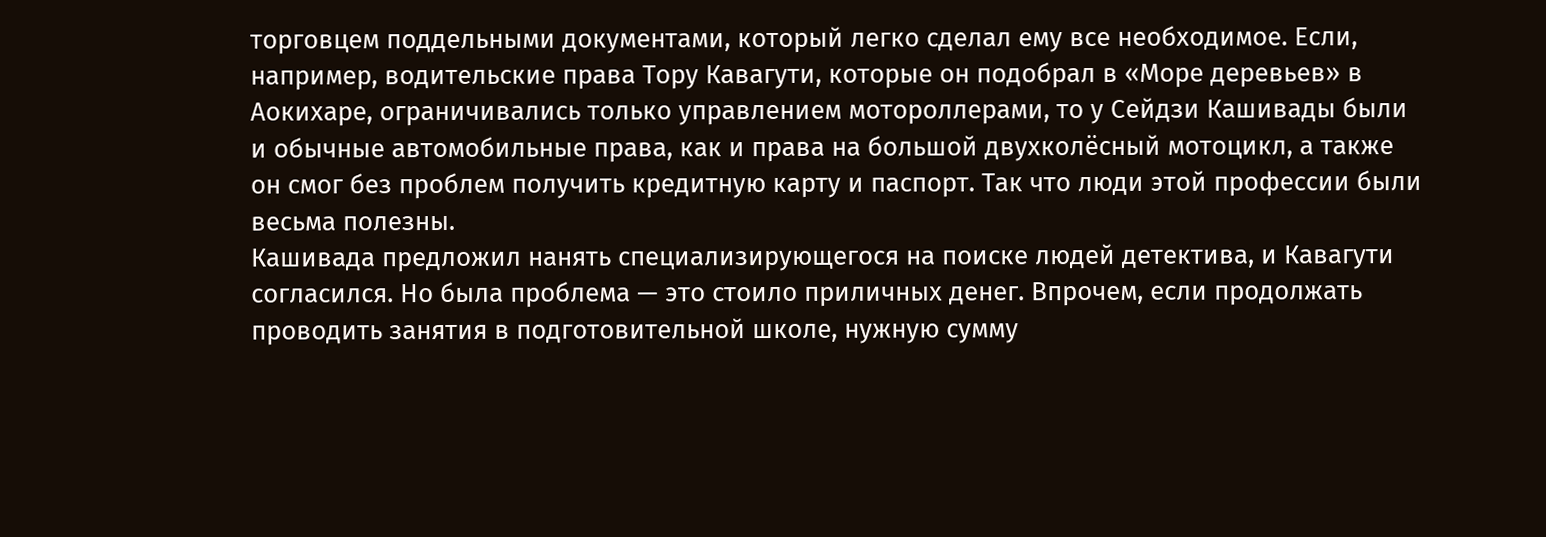торговцем поддельными документами, который легко сделал ему все необходимое. Если, например, водительские права Тору Кавагути, которые он подобрал в «Море деревьев» в Аокихаре, ограничивались только управлением мотороллерами, то у Сейдзи Кашивады были и обычные автомобильные права, как и права на большой двухколёсный мотоцикл, а также он смог без проблем получить кредитную карту и паспорт. Так что люди этой профессии были весьма полезны.
Кашивада предложил нанять специализирующегося на поиске людей детектива, и Кавагути согласился. Но была проблема — это стоило приличных денег. Впрочем, если продолжать проводить занятия в подготовительной школе, нужную сумму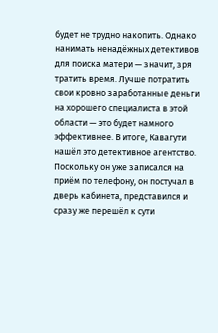будет не трудно накопить. Однако нанимать ненадёжных детективов для поиска матери — значит, зря тратить время. Лучше потратить свои кровно заработанные деньги на хорошего специалиста в этой области — это будет намного эффективнее. В итоге, Кавагути нашёл это детективное агентство. Поскольку он уже записался на приём по телефону, он постучал в дверь кабинета, представился и сразу же перешёл к сути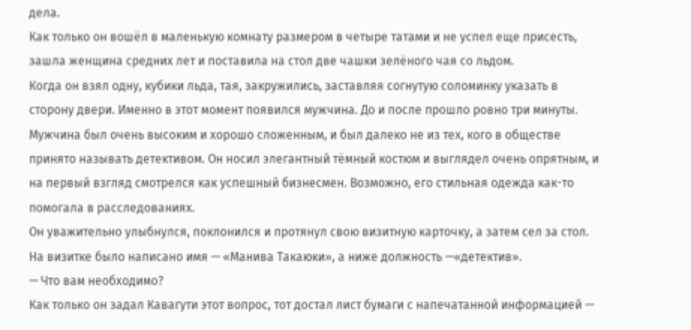дела.
Как только он вошёл в маленькую комнату размером в четыре татами и не успел еще присесть, зашла женщина средних лет и поставила на стол две чашки зелёного чая со льдом.
Когда он взял одну, кубики льда, тая, закружились, заставляя согнутую соломинку указать в сторону двери. Именно в этот момент появился мужчина. До и после прошло ровно три минуты.
Мужчина был очень высоким и хорошо сложенным, и был далеко не из тех, кого в обществе принято называть детективом. Он носил элегантный тёмный костюм и выглядел очень опрятным, и на первый взгляд смотрелся как успешный бизнесмен. Возможно, его стильная одежда как-то помогала в расследованиях.
Он уважительно улыбнулся, поклонился и протянул свою визитную карточку, а затем сел за стол.
На визитке было написано имя — «Манива Такаюки», а ниже должность —«детектив».
— Что вам необходимо?
Как только он задал Кавагути этот вопрос, тот достал лист бумаги с напечатанной информацией —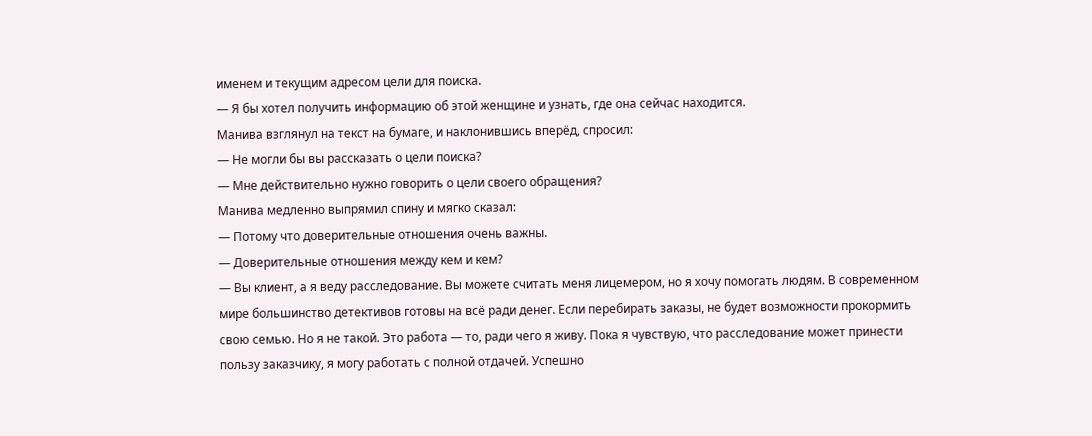именем и текущим адресом цели для поиска.
— Я бы хотел получить информацию об этой женщине и узнать, где она сейчас находится.
Манива взглянул на текст на бумаге, и наклонившись вперёд, спросил:
— Не могли бы вы рассказать о цели поиска?
— Мне действительно нужно говорить о цели своего обращения?
Манива медленно выпрямил спину и мягко сказал:
— Потому что доверительные отношения очень важны.
— Доверительные отношения между кем и кем?
— Вы клиент, а я веду расследование. Вы можете считать меня лицемером, но я хочу помогать людям. В современном мире большинство детективов готовы на всё ради денег. Если перебирать заказы, не будет возможности прокормить свою семью. Но я не такой. Это работа — то, ради чего я живу. Пока я чувствую, что расследование может принести пользу заказчику, я могу работать с полной отдачей. Успешно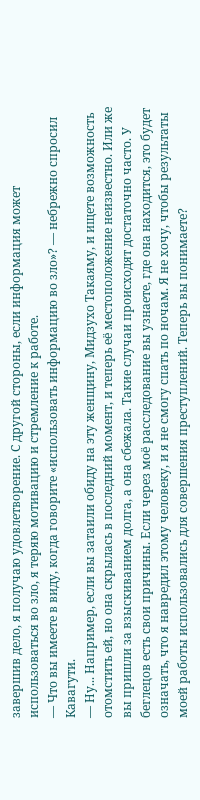завершив дело, я получаю удовлетворение. С другой стороны, если информация может использоваться во зло, я теряю мотивацию и стремление к работе.
— Что вы имеете в виду, когда говорите «использовать информацию во зло»? — небрежно спросил Кавагути.
— Ну... Например, если вы затаили обиду на эту женщину, Мидзухо Такаяму, и ищете возможность отомстить ей, но она скрылась в последний момент, и теперь её местоположение неизвестно. Или же вы пришли за взыскиванием долга, а она сбежала. Такие случаи происходят достаточно часто. У беглецов есть свои причины. Если через моё расследование вы узнаете, где она находится, это будет означать, что я навредил этому человеку, и я не смогу спать по ночам. Я не хочу, чтобы результаты моей работы использовались для совершения преступлений. Теперь вы понимаете?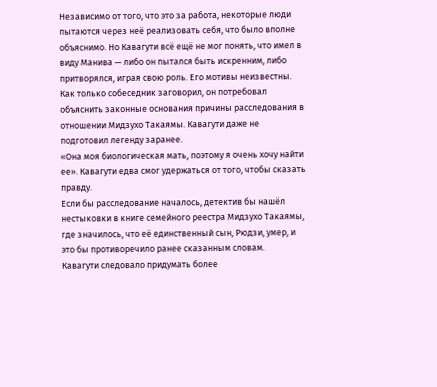Независимо от того, что это за работа, некоторые люди пытаются через неё реализовать себя, что было вполне объяснимо. Но Кавагути всё ещё не мог понять, что имел в виду Манива — либо он пытался быть искренним, либо притворялся, играя свою роль. Его мотивы неизвестны.
Как только собеседник заговорил, он потребовал объяснить законные основания причины расследования в отношении Мидзухо Такаямы. Кавагути даже не подготовил легенду заранее.
«Она моя биологическая мать, поэтому я очень хочу найти ее». Кавагути едва смог удержаться от того, чтобы сказать правду.
Если бы расследование началось, детектив бы нашёл нестыковки в книге семейного реестра Мидзухо Такаямы, где значилось, что её единственный сын, Рюдзи, умер, и это бы противоречило ранее сказанным словам.
Кавагути следовало придумать более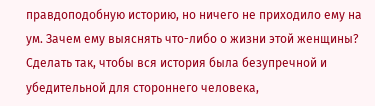правдоподобную историю, но ничего не приходило ему на ум. Зачем ему выяснять что-либо о жизни этой женщины? Сделать так, чтобы вся история была безупречной и убедительной для стороннего человека,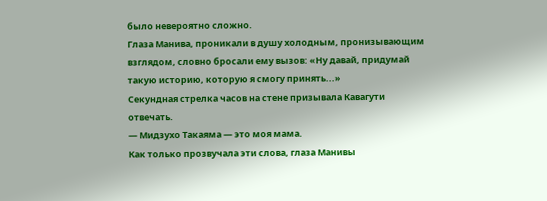было невероятно сложно.
Глаза Манива, проникали в душу холодным, пронизывающим взглядом, словно бросали ему вызов: «Ну давай, придумай такую историю, которую я смогу принять...»
Секундная стрелка часов на стене призывала Кавагути отвечать.
— Мидзухо Такаяма — это моя мама.
Как только прозвучала эти слова, глаза Манивы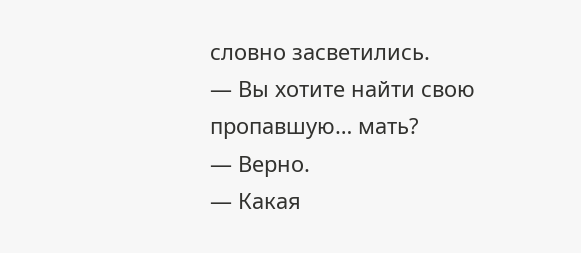словно засветились.
— Вы хотите найти свою пропавшую… мать?
— Верно.
— Какая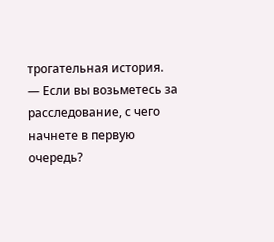трогательная история.
— Если вы возьметесь за расследование, с чего начнете в первую очередь?